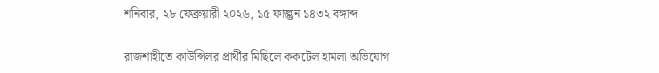শনিবার, ২৮ ফেব্রুয়ারী ২০২৬, ১৫ ফাল্গুন ১৪৩২ বঙ্গাব্দ

রাজশাহীতে কাউন্সিলর প্রার্থীর মিছিলে ককটেল হামলা অভিযোগ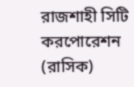রাজশাহী সিটি করপোরেশন (রাসিক)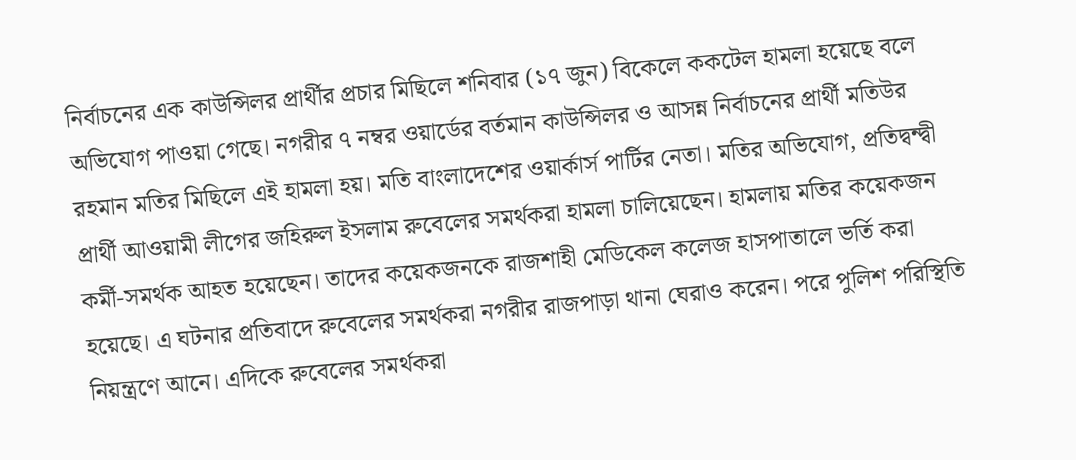নির্বাচনের এক কাউন্সিলর প্রার্থীর প্রচার মিছিলে শনিবার (১৭ জুন) বিকেলে ককটেল হামলা হয়েছে বলে অভিযোগ পাওয়া গেছে। নগরীর ৭ নম্বর ওয়ার্ডের বর্তমান কাউন্সিলর ও আসন্ন নির্বাচনের প্রার্থী মতিউর রহমান মতির মিছিলে এই হামলা হয়। মতি বাংলাদেশের ওয়ার্কার্স পার্টির নেতা। মতির অভিযোগ, প্রতিদ্বন্দ্বী প্রার্থী আওয়ামী লীগের জহিরুল ইসলাম রুবেলের সমর্থকরা হামলা চালিয়েছেন। হামলায় মতির কয়েকজন কর্মী-সমর্থক আহত হয়েছেন। তাদের কয়েকজনকে রাজশাহী মেডিকেল কলেজ হাসপাতালে ভর্তি করা হয়েছে। এ ঘটনার প্রতিবাদে রুবেলের সমর্থকরা নগরীর রাজপাড়া থানা ঘেরাও করেন। পরে পুলিশ পরিস্থিতি নিয়ন্ত্রণে আনে। এদিকে রুবেলের সমর্থকরা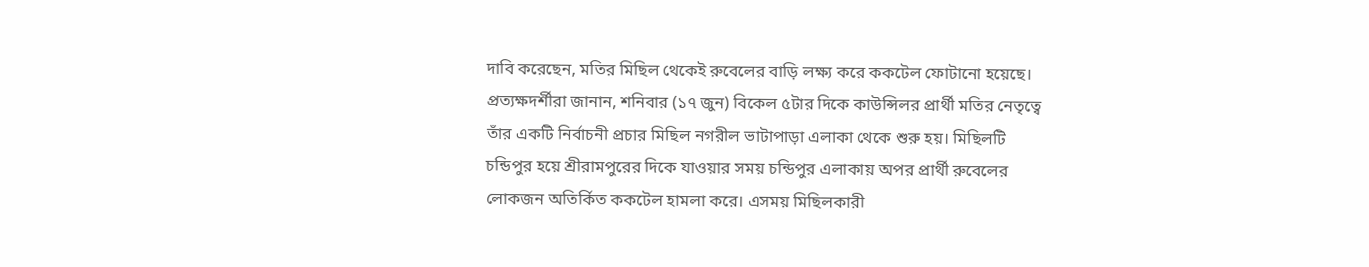দাবি করেছেন, মতির মিছিল থেকেই রুবেলের বাড়ি লক্ষ্য করে ককটেল ফোটানো হয়েছে। প্রত্যক্ষদর্শীরা জানান, শনিবার (১৭ জুন) বিকেল ৫টার দিকে কাউন্সিলর প্রার্থী মতির নেতৃত্বে তাঁর একটি নির্বাচনী প্রচার মিছিল নগরীল ভাটাপাড়া এলাকা থেকে শুরু হয়। মিছিলটি চন্ডিপুর হয়ে শ্রীরামপুরের দিকে যাওয়ার সময় চন্ডিপুর এলাকায় অপর প্রার্থী রুবেলের লোকজন অতির্কিত ককটেল হামলা করে। এসময় মিছিলকারী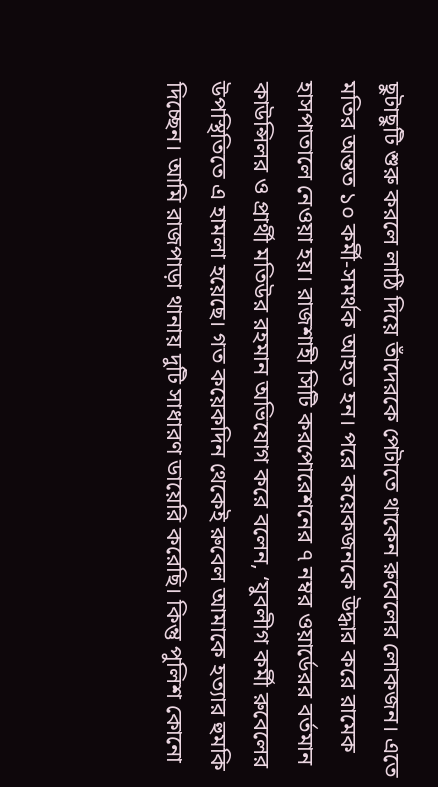ছুটাছুটি শুরু করলে লাঠি দিয়ে তাঁদেরকে পেটাতে থাকেন রুবেলের লোকজন। এতে মতির অন্তত ১০ কর্মী-সমর্থক আহত হন। পরে কয়েকজনকে উদ্ধার করে রামেক হাসপাতালে নেওয়া হয়। রাজশাহী সিটি করপোরেশনের ৭ নম্বর ওয়ার্ডেরর বর্তমান কাউন্সিলর ও প্রার্থী মতিউর রহমান অভিযোগ করে বলেন, ‘যুবলীগ কর্মী রুবেলের উপস্থিতিতে এ হামলা হয়েছে। গত কয়েকদিন থেকেই রুবেল আমাকে হত্যার হুমকি দিচ্ছেন। আমি রাজপাড়া থানায় দুটি সাধারণ ডায়েরি করেছি। কিন্তু পুলিশ কোনো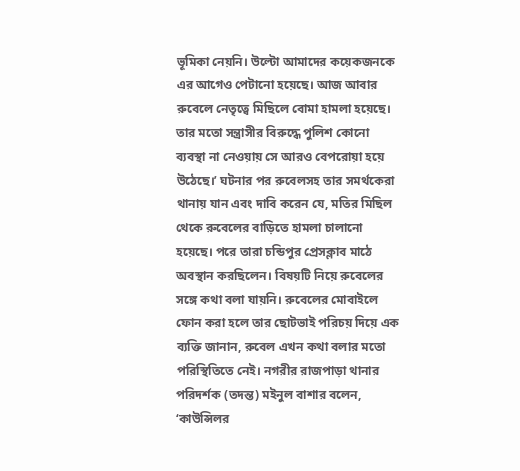ভূমিকা নেয়নি। উল্টো আমাদের কয়েকজনকে এর আগেও পেটানো হয়েছে। আজ আবার রুবেলে নেতৃত্বে মিছিলে বোমা হামলা হয়েছে। তার মতো সন্ত্রাসীর বিরুদ্ধে পুলিশ কোনো ব্যবস্থা না নেওয়ায় সে আরও বেপরোয়া হয়ে উঠেছে।’ ঘটনার পর রুবেলসহ তার সমর্থকেরা থানায় যান এবং দাবি করেন যে, মতির মিছিল থেকে রুবেলের বাড়িতে হামলা চালানো হয়েছে। পরে তারা চন্ডিপুর প্রেসক্লাব মাঠে অবস্থান করছিলেন। বিষয়টি নিয়ে রুবেলের সঙ্গে কথা বলা যায়নি। রুবেলের মোবাইলে ফোন করা হলে তার ছোটভাই পরিচয় দিয়ে এক ব্যক্তি জানান, রুবেল এখন কথা বলার মতো পরিস্থিতিতে নেই। নগরীর রাজপাড়া থানার পরিদর্শক (তদন্ত) মইনুল বাশার বলেন, ‘কাউন্সিলর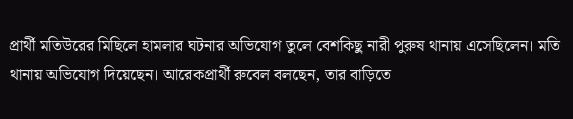প্রার্থী মতিউরের মিছিলে হামলার ঘটনার অভিযোগ তুলে বেশকিছু নারী পুরুষ থানায় এসেছিলেন। মতি থানায় অভিযোগ দিয়েছেন। আরেকপ্রার্থী রুবেল বলছেন, তার বাড়িতে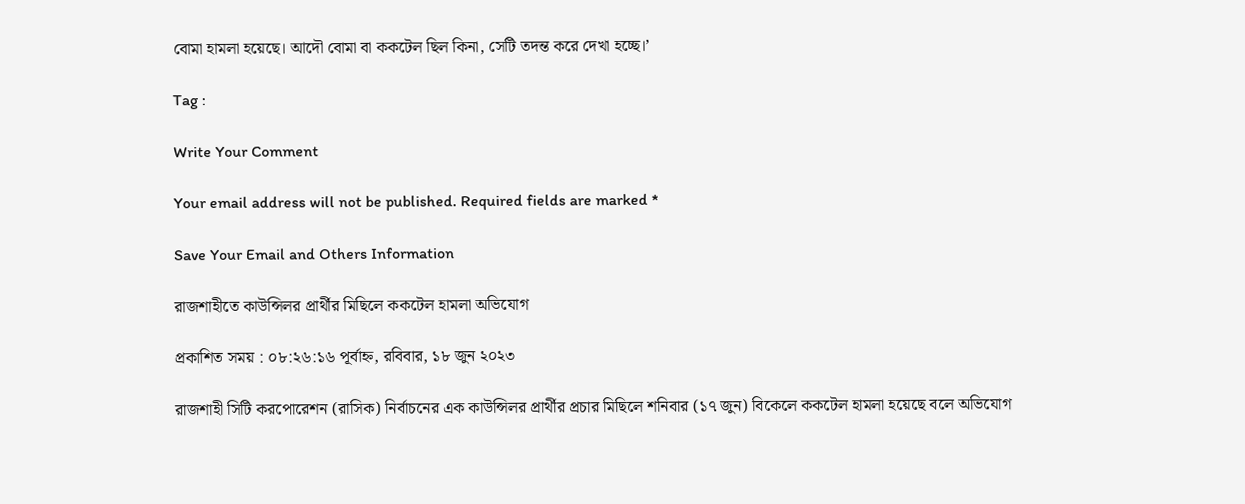বোমা হামলা হয়েছে। আদৌ বোমা বা ককটেল ছিল কিনা, সেটি তদন্ত করে দেখা হচ্ছে।’

Tag :

Write Your Comment

Your email address will not be published. Required fields are marked *

Save Your Email and Others Information

রাজশাহীতে কাউন্সিলর প্রার্থীর মিছিলে ককটেল হামলা অভিযোগ

প্রকাশিত সময় : ০৮:২৬:১৬ পূর্বাহ্ন, রবিবার, ১৮ জুন ২০২৩

রাজশাহী সিটি করপোরেশন (রাসিক) নির্বাচনের এক কাউন্সিলর প্রার্থীর প্রচার মিছিলে শনিবার (১৭ জুন) বিকেলে ককটেল হামলা হয়েছে বলে অভিযোগ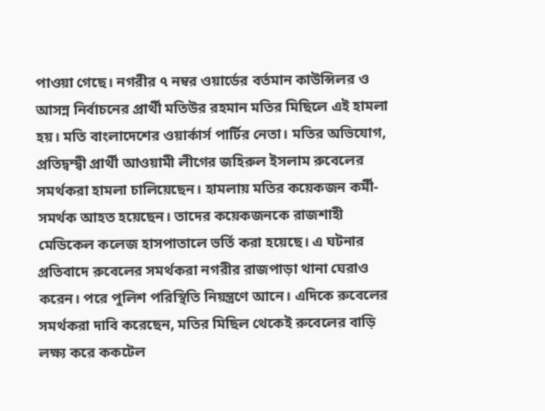পাওয়া গেছে। নগরীর ৭ নম্বর ওয়ার্ডের বর্তমান কাউন্সিলর ও আসন্ন নির্বাচনের প্রার্থী মতিউর রহমান মতির মিছিলে এই হামলা হয়। মতি বাংলাদেশের ওয়ার্কার্স পার্টির নেতা। মতির অভিযোগ, প্রতিদ্বন্দ্বী প্রার্থী আওয়ামী লীগের জহিরুল ইসলাম রুবেলের সমর্থকরা হামলা চালিয়েছেন। হামলায় মতির কয়েকজন কর্মী-সমর্থক আহত হয়েছেন। তাদের কয়েকজনকে রাজশাহী মেডিকেল কলেজ হাসপাতালে ভর্তি করা হয়েছে। এ ঘটনার প্রতিবাদে রুবেলের সমর্থকরা নগরীর রাজপাড়া থানা ঘেরাও করেন। পরে পুলিশ পরিস্থিতি নিয়ন্ত্রণে আনে। এদিকে রুবেলের সমর্থকরা দাবি করেছেন, মতির মিছিল থেকেই রুবেলের বাড়ি লক্ষ্য করে ককটেল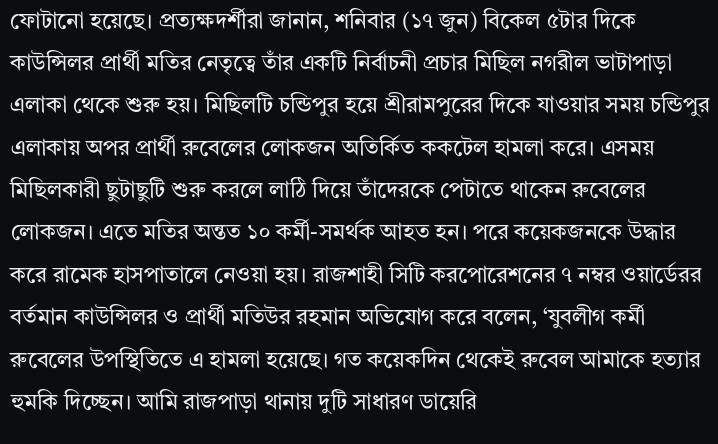ফোটানো হয়েছে। প্রত্যক্ষদর্শীরা জানান, শনিবার (১৭ জুন) বিকেল ৫টার দিকে কাউন্সিলর প্রার্থী মতির নেতৃত্বে তাঁর একটি নির্বাচনী প্রচার মিছিল নগরীল ভাটাপাড়া এলাকা থেকে শুরু হয়। মিছিলটি চন্ডিপুর হয়ে শ্রীরামপুরের দিকে যাওয়ার সময় চন্ডিপুর এলাকায় অপর প্রার্থী রুবেলের লোকজন অতির্কিত ককটেল হামলা করে। এসময় মিছিলকারী ছুটাছুটি শুরু করলে লাঠি দিয়ে তাঁদেরকে পেটাতে থাকেন রুবেলের লোকজন। এতে মতির অন্তত ১০ কর্মী-সমর্থক আহত হন। পরে কয়েকজনকে উদ্ধার করে রামেক হাসপাতালে নেওয়া হয়। রাজশাহী সিটি করপোরেশনের ৭ নম্বর ওয়ার্ডেরর বর্তমান কাউন্সিলর ও প্রার্থী মতিউর রহমান অভিযোগ করে বলেন, ‘যুবলীগ কর্মী রুবেলের উপস্থিতিতে এ হামলা হয়েছে। গত কয়েকদিন থেকেই রুবেল আমাকে হত্যার হুমকি দিচ্ছেন। আমি রাজপাড়া থানায় দুটি সাধারণ ডায়েরি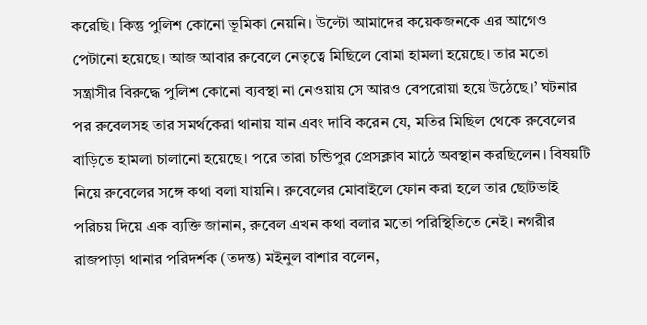করেছি। কিন্তু পুলিশ কোনো ভূমিকা নেয়নি। উল্টো আমাদের কয়েকজনকে এর আগেও পেটানো হয়েছে। আজ আবার রুবেলে নেতৃত্বে মিছিলে বোমা হামলা হয়েছে। তার মতো সন্ত্রাসীর বিরুদ্ধে পুলিশ কোনো ব্যবস্থা না নেওয়ায় সে আরও বেপরোয়া হয়ে উঠেছে।’ ঘটনার পর রুবেলসহ তার সমর্থকেরা থানায় যান এবং দাবি করেন যে, মতির মিছিল থেকে রুবেলের বাড়িতে হামলা চালানো হয়েছে। পরে তারা চন্ডিপুর প্রেসক্লাব মাঠে অবস্থান করছিলেন। বিষয়টি নিয়ে রুবেলের সঙ্গে কথা বলা যায়নি। রুবেলের মোবাইলে ফোন করা হলে তার ছোটভাই পরিচয় দিয়ে এক ব্যক্তি জানান, রুবেল এখন কথা বলার মতো পরিস্থিতিতে নেই। নগরীর রাজপাড়া থানার পরিদর্শক (তদন্ত) মইনুল বাশার বলেন,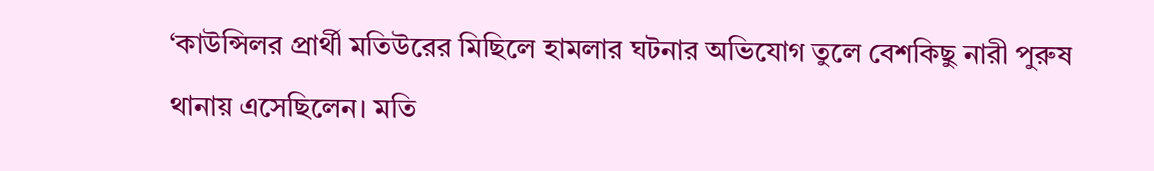‘কাউন্সিলর প্রার্থী মতিউরের মিছিলে হামলার ঘটনার অভিযোগ তুলে বেশকিছু নারী পুরুষ থানায় এসেছিলেন। মতি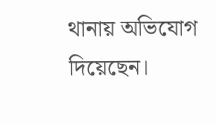থানায় অভিযোগ দিয়েছেন।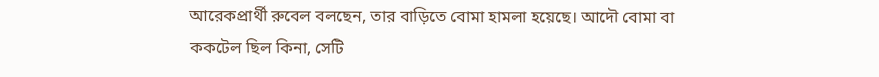আরেকপ্রার্থী রুবেল বলছেন, তার বাড়িতে বোমা হামলা হয়েছে। আদৌ বোমা বা ককটেল ছিল কিনা, সেটি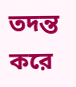তদন্ত করে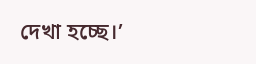দেখা হচ্ছে।’